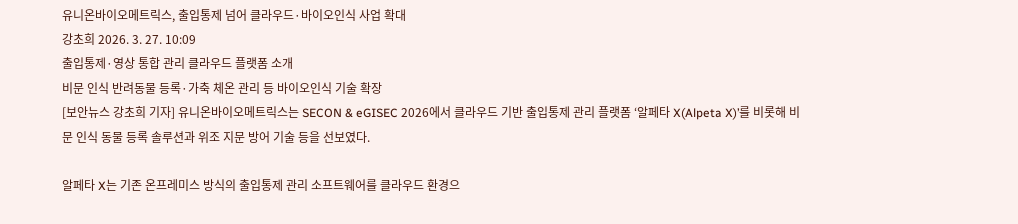유니온바이오메트릭스, 출입통제 넘어 클라우드·바이오인식 사업 확대
강초희 2026. 3. 27. 10:09
출입통제·영상 통합 관리 클라우드 플랫폼 소개
비문 인식 반려동물 등록·가축 체온 관리 등 바이오인식 기술 확장
[보안뉴스 강초희 기자] 유니온바이오메트릭스는 SECON & eGISEC 2026에서 클라우드 기반 출입통제 관리 플랫폼 ‘알페타 X(Alpeta X)’를 비롯해 비문 인식 동물 등록 솔루션과 위조 지문 방어 기술 등을 선보였다.

알페타 X는 기존 온프레미스 방식의 출입통제 관리 소프트웨어를 클라우드 환경으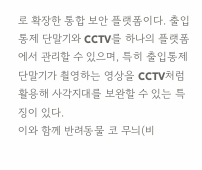로 확장한 통합 보안 플랫폼이다. 출입통제 단말기와 CCTV를 하나의 플랫폼에서 관리할 수 있으며, 특히 출입통제 단말기가 쵤영하는 영상을 CCTV처럼 활용해 사각지대를 보완할 수 있는 특징이 있다.
이와 함께 반려동물 코 무늬(비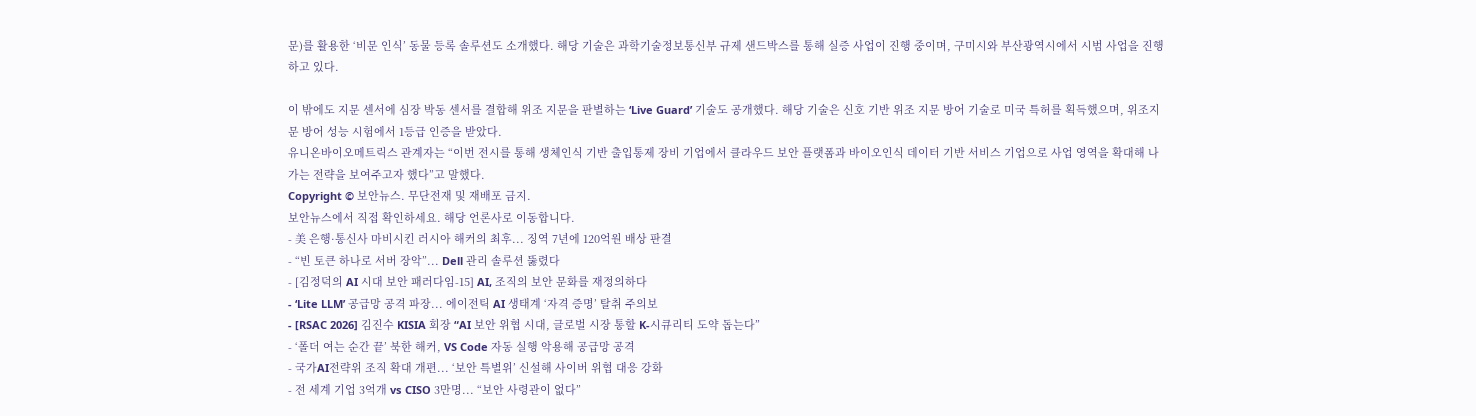문)를 활용한 ‘비문 인식’ 동물 등록 솔루션도 소개했다. 해당 기술은 과학기술정보통신부 규제 샌드박스를 통해 실증 사업이 진행 중이며, 구미시와 부산광역시에서 시범 사업을 진행하고 있다.

이 밖에도 지문 센서에 심장 박동 센서를 결합해 위조 지문을 판별하는 ‘Live Guard’ 기술도 공개했다. 해당 기술은 신호 기반 위조 지문 방어 기술로 미국 특허를 획득했으며, 위조지문 방어 성능 시험에서 1등급 인증을 받았다.
유니온바이오메트릭스 관계자는 “이번 전시를 통해 생체인식 기반 출입통제 장비 기업에서 클라우드 보안 플랫폼과 바이오인식 데이터 기반 서비스 기업으로 사업 영역을 확대해 나가는 전략을 보여주고자 했다”고 말했다.
Copyright © 보안뉴스. 무단전재 및 재배포 금지.
보안뉴스에서 직접 확인하세요. 해당 언론사로 이동합니다.
- 美 은행·통신사 마비시킨 러시아 해커의 최후... 징역 7년에 120억원 배상 판결
- “빈 토큰 하나로 서버 장악”... Dell 관리 솔루션 뚫렸다
- [김정덕의 AI 시대 보안 패러다임-15] AI, 조직의 보안 문화를 재정의하다
- ‘Lite LLM’ 공급망 공격 파장... 에이전틱 AI 생태계 ‘자격 증명’ 탈취 주의보
- [RSAC 2026] 김진수 KISIA 회장 “AI 보안 위협 시대, 글로벌 시장 통할 K-시큐리티 도약 돕는다”
- ‘폴더 여는 순간 끝’ 북한 해커, VS Code 자동 실행 악용해 공급망 공격
- 국가AI전략위 조직 확대 개편... ‘보안 특별위’ 신설해 사이버 위협 대응 강화
- 전 세계 기업 3억개 vs CISO 3만명... “보안 사령관이 없다”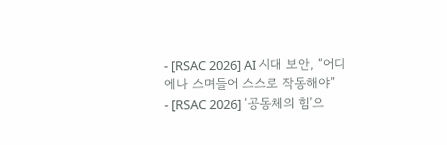- [RSAC 2026] AI 시대 보안, “어디에나 스며들어 스스로 작동해야”
- [RSAC 2026] ‘공동체의 힘’으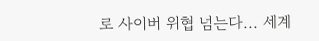로 사이버 위협 넘는다... 세계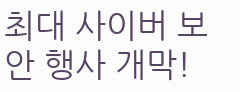최대 사이버 보안 행사 개막!